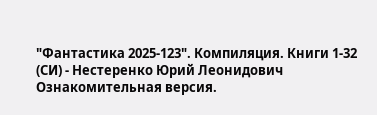"Фантастика 2025-123". Компиляция. Книги 1-32 (СИ) - Нестеренко Юрий Леонидович
Ознакомительная версия.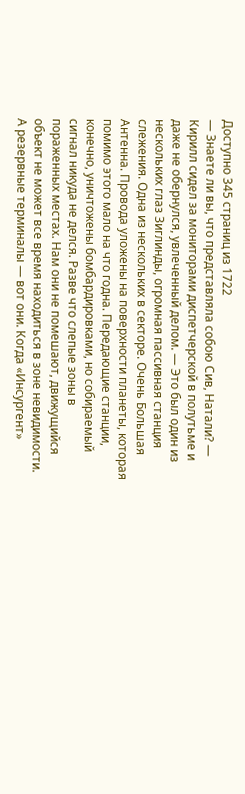Доступно 345 страниц из 1722
— Знаете ли вы, что представляла собою Сив, Натали? — Кирилл сидел за мониторами диспетчерской в полутьме и даже не обернулся, увлеченный делом. — Это был один из нескольких глаз Зиглинды, огромная пассивная станция слежения. Одна из нескольких в секторе. Очень Большая Антенна. Провода уложены на поверхности планеты, которая помимо этого мало на что годна. Передающие станции, конечно, уничтожены бомбардировками, но собираемый сигнал никуда не делся. Разве что слепые зоны в пораженных местах. Нам они не помешают, движущийся объект не может все время находиться в зоне невидимости. А резервные терминалы — вот они. Когда «Инсургент»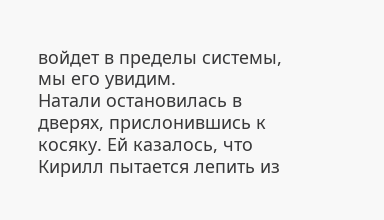войдет в пределы системы, мы его увидим.
Натали остановилась в дверях, прислонившись к косяку. Ей казалось, что Кирилл пытается лепить из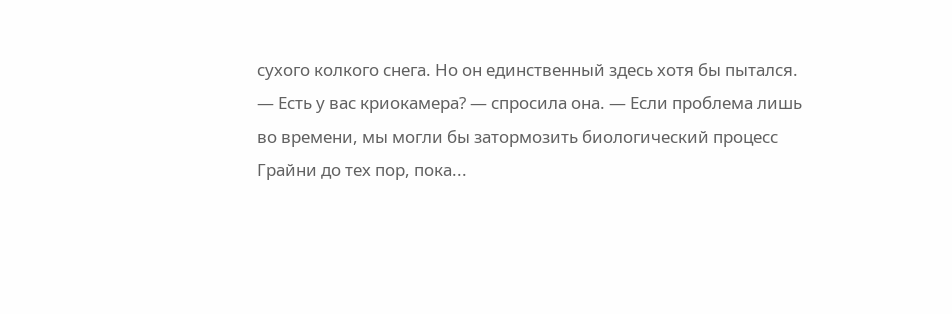сухого колкого снега. Но он единственный здесь хотя бы пытался.
— Есть у вас криокамера? — спросила она. — Если проблема лишь во времени, мы могли бы затормозить биологический процесс Грайни до тех пор, пока...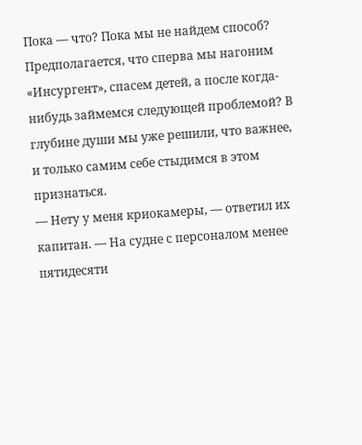Пока — что? Пока мы не найдем способ? Предполагается, что сперва мы нагоним «Инсургент», спасем детей, а после когда-нибудь займемся следующей проблемой? В глубине души мы уже решили, что важнее, и только самим себе стыдимся в этом признаться.
— Нету у меня криокамеры, — ответил их капитан. — На судне с персоналом менее пятидесяти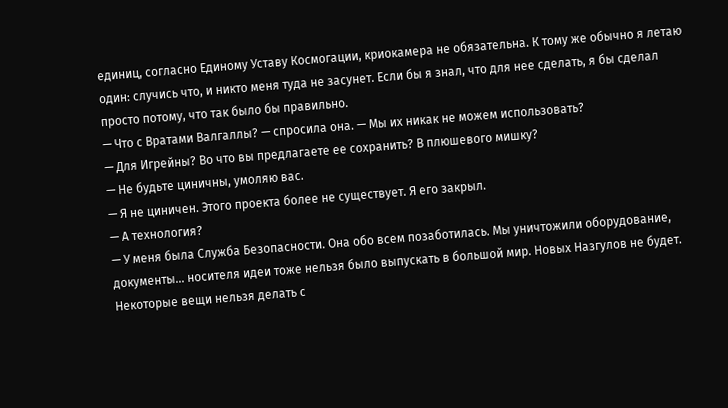единиц, согласно Единому Уставу Космогации, криокамера не обязательна. К тому же обычно я летаю один: случись что, и никто меня туда не засунет. Если бы я знал, что для нее сделать, я бы сделал просто потому, что так было бы правильно.
— Что с Вратами Валгаллы? — спросила она. — Мы их никак не можем использовать?
— Для Игрейны? Во что вы предлагаете ее сохранить? В плюшевого мишку?
— Не будьте циничны, умоляю вас.
— Я не циничен. Этого проекта более не существует. Я его закрыл.
— А технология?
— У меня была Служба Безопасности. Она обо всем позаботилась. Мы уничтожили оборудование, документы... носителя идеи тоже нельзя было выпускать в большой мир. Новых Назгулов не будет. Некоторые вещи нельзя делать с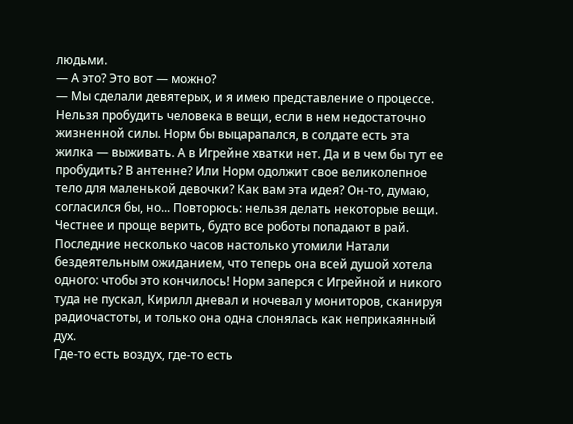людьми.
— А это? Это вот — можно?
— Мы сделали девятерых, и я имею представление о процессе. Нельзя пробудить человека в вещи, если в нем недостаточно жизненной силы. Норм бы выцарапался, в солдате есть эта жилка — выживать. А в Игрейне хватки нет. Да и в чем бы тут ее пробудить? В антенне? Или Норм одолжит свое великолепное тело для маленькой девочки? Как вам эта идея? Он-то, думаю, согласился бы, но... Повторюсь: нельзя делать некоторые вещи. Честнее и проще верить, будто все роботы попадают в рай.
Последние несколько часов настолько утомили Натали бездеятельным ожиданием, что теперь она всей душой хотела одного: чтобы это кончилось! Норм заперся с Игрейной и никого туда не пускал, Кирилл дневал и ночевал у мониторов, сканируя радиочастоты, и только она одна слонялась как неприкаянный дух.
Где-то есть воздух, где-то есть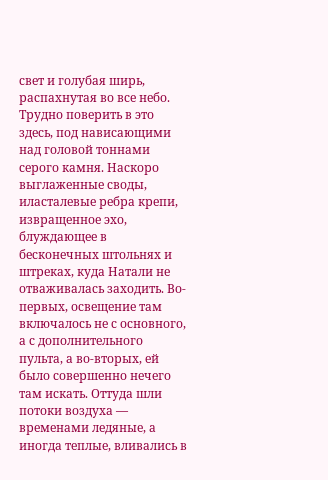свет и голубая ширь, распахнутая во все небо. Трудно поверить в это здесь, под нависающими над головой тоннами серого камня. Наскоро выглаженные своды, иласталевые ребра крепи, извращенное эхо, блуждающее в бесконечных штольнях и штреках, куда Натали не отваживалась заходить. Во-первых, освещение там включалось не с основного, а с дополнительного пульта, а во-вторых, ей было совершенно нечего там искать. Оттуда шли потоки воздуха — временами ледяные, а иногда теплые, вливались в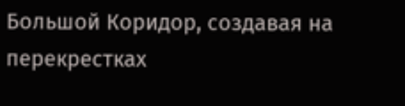Большой Коридор, создавая на перекрестках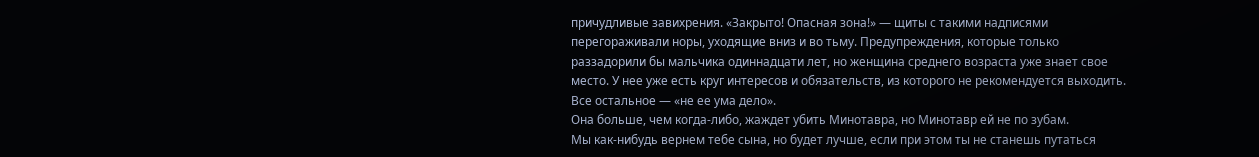причудливые завихрения. «Закрыто! Опасная зона!» — щиты с такими надписями перегораживали норы, уходящие вниз и во тьму. Предупреждения, которые только раззадорили бы мальчика одиннадцати лет, но женщина среднего возраста уже знает свое место. У нее уже есть круг интересов и обязательств, из которого не рекомендуется выходить. Все остальное — «не ее ума дело».
Она больше, чем когда-либо, жаждет убить Минотавра, но Минотавр ей не по зубам.
Мы как-нибудь вернем тебе сына, но будет лучше, если при этом ты не станешь путаться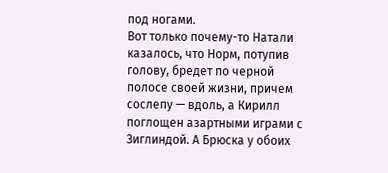под ногами.
Вот только почему-то Натали казалось, что Норм, потупив голову, бредет по черной полосе своей жизни, причем сослепу — вдоль, а Кирилл поглощен азартными играми с Зиглиндой. А Брюска у обоих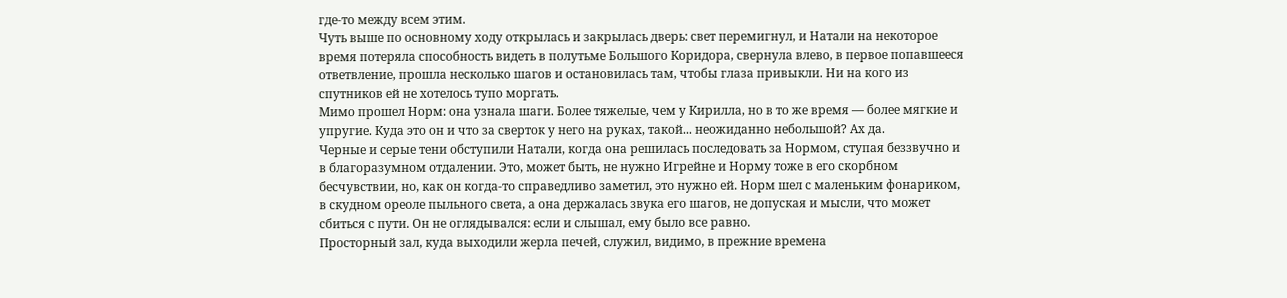где-то между всем этим.
Чуть выше по основному ходу открылась и закрылась дверь: свет перемигнул, и Натали на некоторое время потеряла способность видеть в полутьме Большого Коридора, свернула влево, в первое попавшееся ответвление, прошла несколько шагов и остановилась там, чтобы глаза привыкли. Ни на кого из спутников ей не хотелось тупо моргать.
Мимо прошел Норм: она узнала шаги. Более тяжелые, чем у Кирилла, но в то же время — более мягкие и упругие. Куда это он и что за сверток у него на руках, такой... неожиданно небольшой? Ах да.
Черные и серые тени обступили Натали, когда она решилась последовать за Нормом, ступая беззвучно и в благоразумном отдалении. Это, может быть, не нужно Игрейне и Норму тоже в его скорбном бесчувствии, но, как он когда-то справедливо заметил, это нужно ей. Норм шел с маленьким фонариком, в скудном ореоле пыльного света, а она держалась звука его шагов, не допуская и мысли, что может сбиться с пути. Он не оглядывался: если и слышал, ему было все равно.
Просторный зал, куда выходили жерла печей, служил, видимо, в прежние времена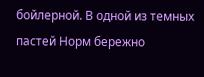бойлерной. В одной из темных пастей Норм бережно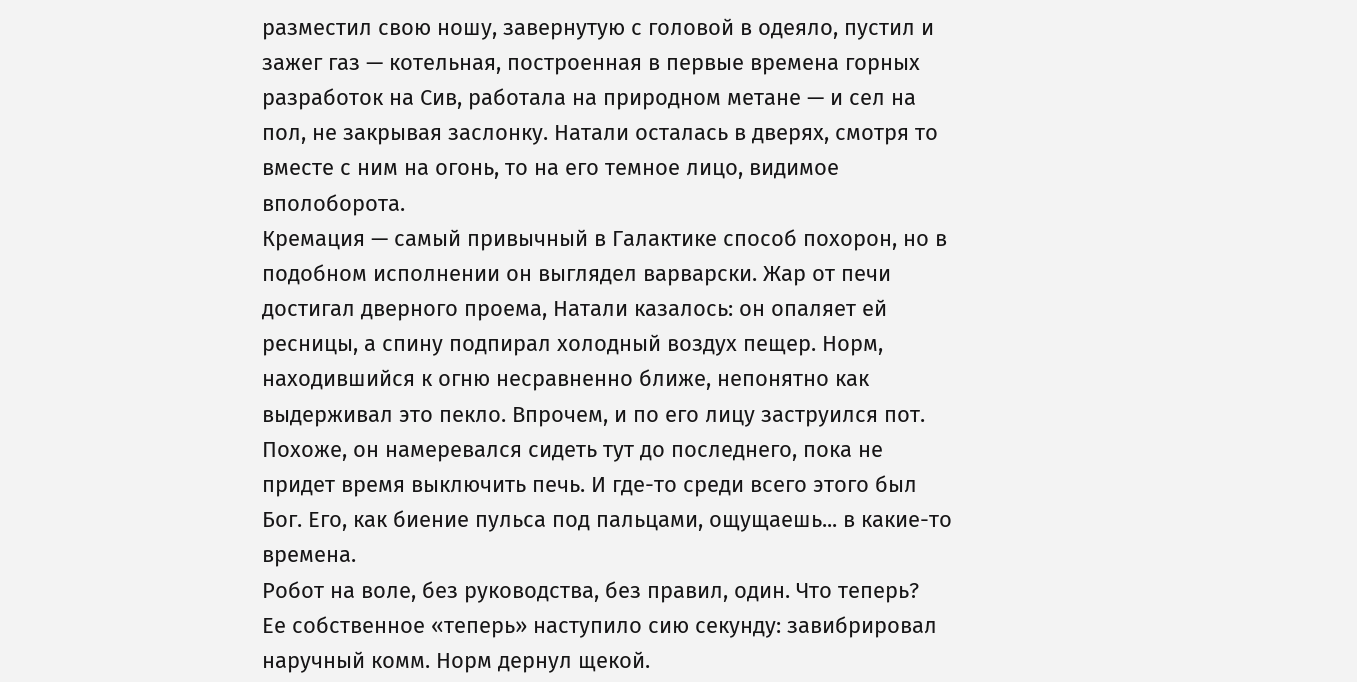разместил свою ношу, завернутую с головой в одеяло, пустил и зажег газ — котельная, построенная в первые времена горных разработок на Сив, работала на природном метане — и сел на пол, не закрывая заслонку. Натали осталась в дверях, смотря то вместе с ним на огонь, то на его темное лицо, видимое вполоборота.
Кремация — самый привычный в Галактике способ похорон, но в подобном исполнении он выглядел варварски. Жар от печи достигал дверного проема, Натали казалось: он опаляет ей ресницы, а спину подпирал холодный воздух пещер. Норм, находившийся к огню несравненно ближе, непонятно как выдерживал это пекло. Впрочем, и по его лицу заструился пот. Похоже, он намеревался сидеть тут до последнего, пока не придет время выключить печь. И где-то среди всего этого был Бог. Его, как биение пульса под пальцами, ощущаешь... в какие-то времена.
Робот на воле, без руководства, без правил, один. Что теперь?
Ее собственное «теперь» наступило сию секунду: завибрировал наручный комм. Норм дернул щекой.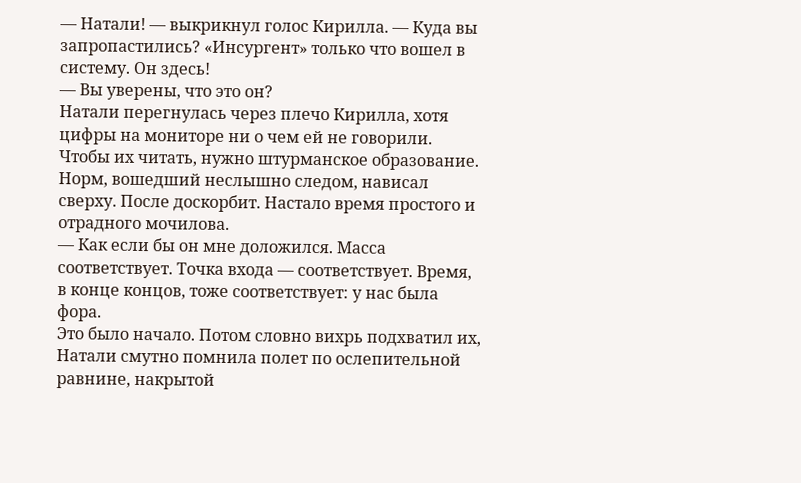— Натали! — выкрикнул голос Кирилла. — Куда вы запропастились? «Инсургент» только что вошел в систему. Он здесь!
— Вы уверены, что это он?
Натали перегнулась через плечо Кирилла, хотя цифры на мониторе ни о чем ей не говорили. Чтобы их читать, нужно штурманское образование. Норм, вошедший неслышно следом, нависал сверху. После доскорбит. Настало время простого и отрадного мочилова.
— Как если бы он мне доложился. Масса соответствует. Точка входа — соответствует. Время, в конце концов, тоже соответствует: у нас была фора.
Это было начало. Потом словно вихрь подхватил их, Натали смутно помнила полет по ослепительной равнине, накрытой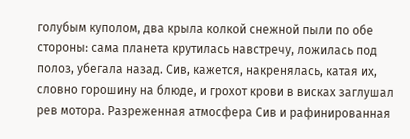голубым куполом, два крыла колкой снежной пыли по обе стороны: сама планета крутилась навстречу, ложилась под полоз, убегала назад. Сив, кажется, накренялась, катая их, словно горошину на блюде, и грохот крови в висках заглушал рев мотора. Разреженная атмосфера Сив и рафинированная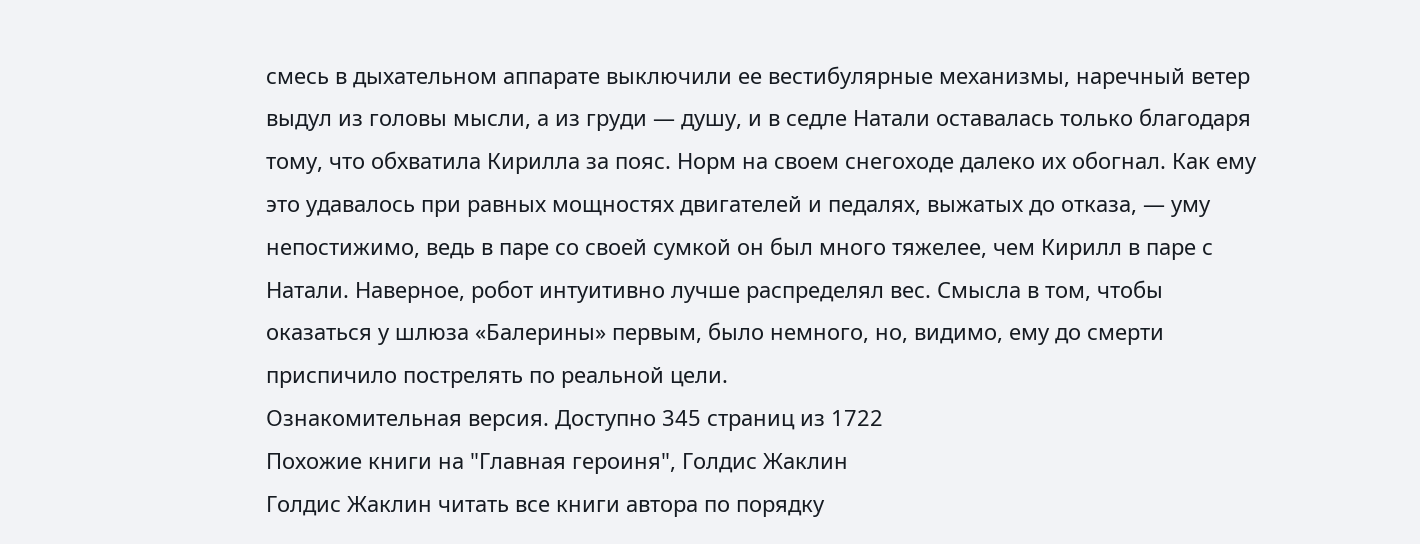смесь в дыхательном аппарате выключили ее вестибулярные механизмы, наречный ветер выдул из головы мысли, а из груди — душу, и в седле Натали оставалась только благодаря тому, что обхватила Кирилла за пояс. Норм на своем снегоходе далеко их обогнал. Как ему это удавалось при равных мощностях двигателей и педалях, выжатых до отказа, — уму непостижимо, ведь в паре со своей сумкой он был много тяжелее, чем Кирилл в паре с Натали. Наверное, робот интуитивно лучше распределял вес. Смысла в том, чтобы оказаться у шлюза «Балерины» первым, было немного, но, видимо, ему до смерти приспичило пострелять по реальной цели.
Ознакомительная версия. Доступно 345 страниц из 1722
Похожие книги на "Главная героиня", Голдис Жаклин
Голдис Жаклин читать все книги автора по порядку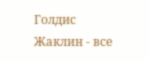Голдис Жаклин - все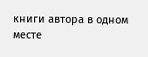книги автора в одном месте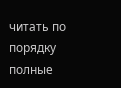читать по порядку полные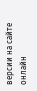версии на сайте онлайн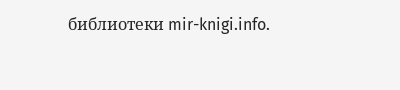библиотеки mir-knigi.info.